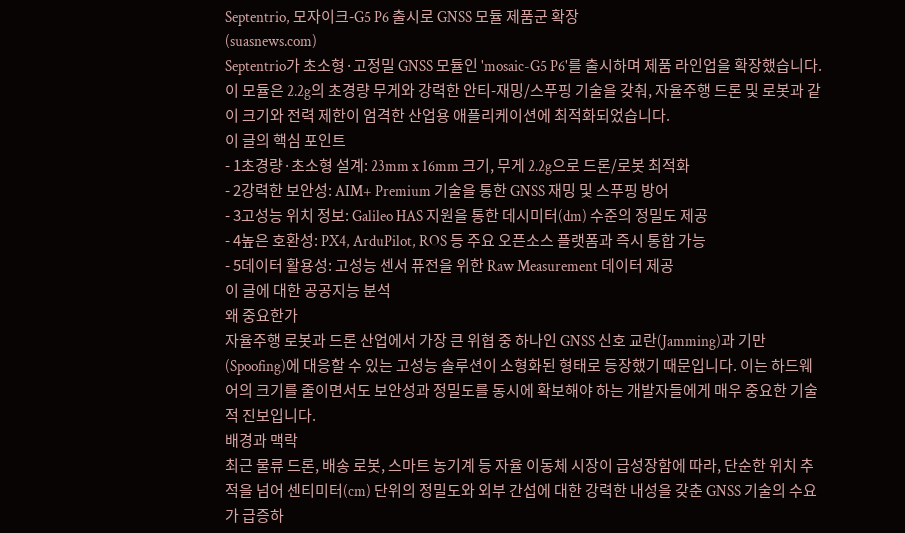Septentrio, 모자이크-G5 P6 출시로 GNSS 모듈 제품군 확장
(suasnews.com)
Septentrio가 초소형·고정밀 GNSS 모듈인 'mosaic-G5 P6'를 출시하며 제품 라인업을 확장했습니다. 이 모듈은 2.2g의 초경량 무게와 강력한 안티-재밍/스푸핑 기술을 갖춰, 자율주행 드론 및 로봇과 같이 크기와 전력 제한이 엄격한 산업용 애플리케이션에 최적화되었습니다.
이 글의 핵심 포인트
- 1초경량·초소형 설계: 23mm x 16mm 크기, 무게 2.2g으로 드론/로봇 최적화
- 2강력한 보안성: AIM+ Premium 기술을 통한 GNSS 재밍 및 스푸핑 방어
- 3고성능 위치 정보: Galileo HAS 지원을 통한 데시미터(dm) 수준의 정밀도 제공
- 4높은 호환성: PX4, ArduPilot, ROS 등 주요 오픈소스 플랫폼과 즉시 통합 가능
- 5데이터 활용성: 고성능 센서 퓨전을 위한 Raw Measurement 데이터 제공
이 글에 대한 공공지능 분석
왜 중요한가
자율주행 로봇과 드론 산업에서 가장 큰 위협 중 하나인 GNSS 신호 교란(Jamming)과 기만(Spoofing)에 대응할 수 있는 고성능 솔루션이 소형화된 형태로 등장했기 때문입니다. 이는 하드웨어의 크기를 줄이면서도 보안성과 정밀도를 동시에 확보해야 하는 개발자들에게 매우 중요한 기술적 진보입니다.
배경과 맥락
최근 물류 드론, 배송 로봇, 스마트 농기계 등 자율 이동체 시장이 급성장함에 따라, 단순한 위치 추적을 넘어 센티미터(cm) 단위의 정밀도와 외부 간섭에 대한 강력한 내성을 갖춘 GNSS 기술의 수요가 급증하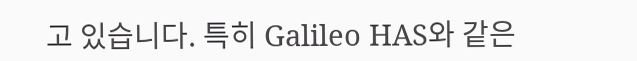고 있습니다. 특히 Galileo HAS와 같은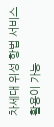차세대 위성 항법 서비스 활용이 가능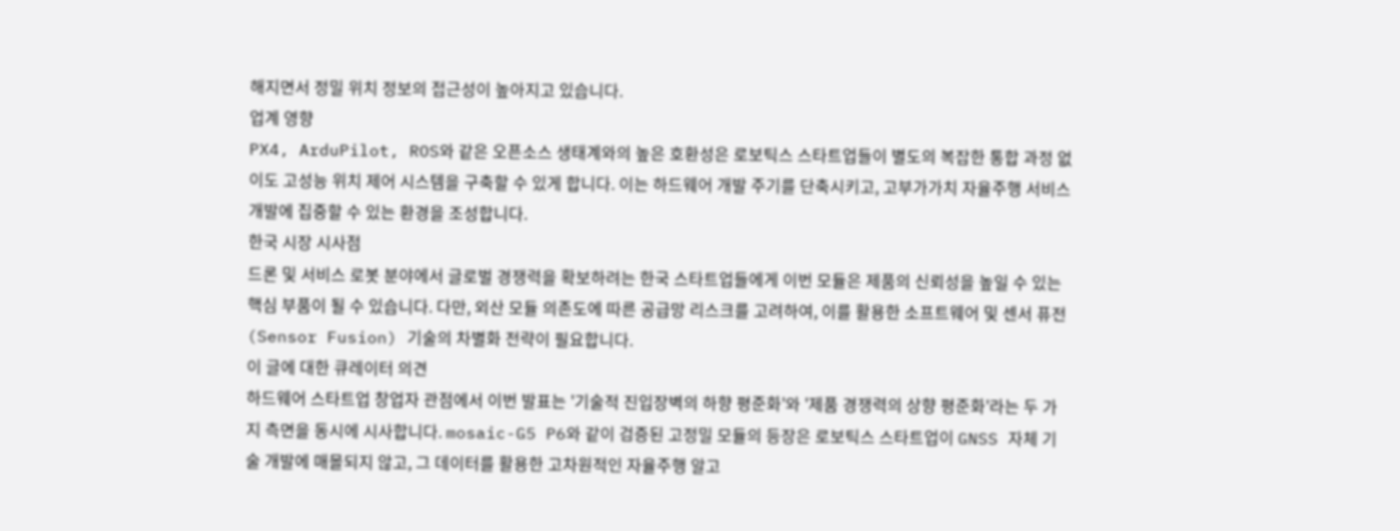해지면서 정밀 위치 정보의 접근성이 높아지고 있습니다.
업계 영향
PX4, ArduPilot, ROS와 같은 오픈소스 생태계와의 높은 호환성은 로보틱스 스타트업들이 별도의 복잡한 통합 과정 없이도 고성능 위치 제어 시스템을 구축할 수 있게 합니다. 이는 하드웨어 개발 주기를 단축시키고, 고부가가치 자율주행 서비스 개발에 집중할 수 있는 환경을 조성합니다.
한국 시장 시사점
드론 및 서비스 로봇 분야에서 글로벌 경쟁력을 확보하려는 한국 스타트업들에게 이번 모듈은 제품의 신뢰성을 높일 수 있는 핵심 부품이 될 수 있습니다. 다만, 외산 모듈 의존도에 따른 공급망 리스크를 고려하여, 이를 활용한 소프트웨어 및 센서 퓨전(Sensor Fusion) 기술의 차별화 전략이 필요합니다.
이 글에 대한 큐레이터 의견
하드웨어 스타트업 창업자 관점에서 이번 발표는 '기술적 진입장벽의 하향 평준화'와 '제품 경쟁력의 상향 평준화'라는 두 가지 측면을 동시에 시사합니다. mosaic-G5 P6와 같이 검증된 고정밀 모듈의 등장은 로보틱스 스타트업이 GNSS 자체 기술 개발에 매몰되지 않고, 그 데이터를 활용한 고차원적인 자율주행 알고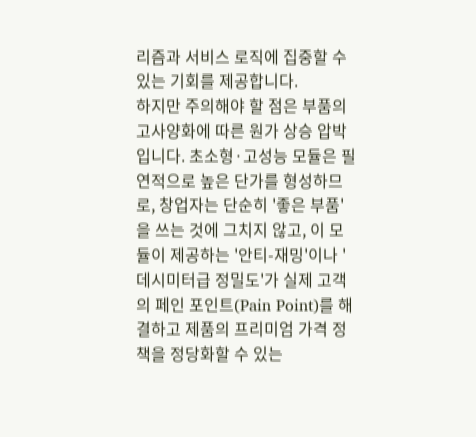리즘과 서비스 로직에 집중할 수 있는 기회를 제공합니다.
하지만 주의해야 할 점은 부품의 고사양화에 따른 원가 상승 압박입니다. 초소형·고성능 모듈은 필연적으로 높은 단가를 형성하므로, 창업자는 단순히 '좋은 부품'을 쓰는 것에 그치지 않고, 이 모듈이 제공하는 '안티-재밍'이나 '데시미터급 정밀도'가 실제 고객의 페인 포인트(Pain Point)를 해결하고 제품의 프리미엄 가격 정책을 정당화할 수 있는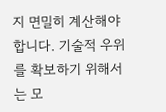지 면밀히 계산해야 합니다. 기술적 우위를 확보하기 위해서는 모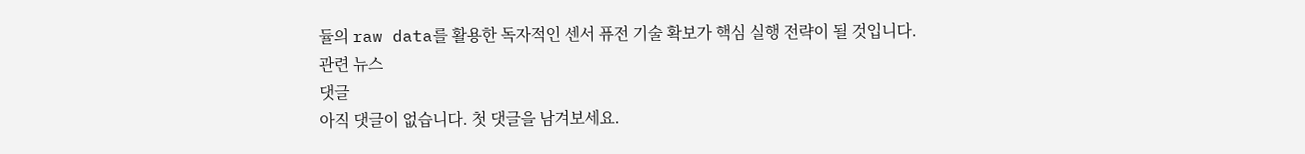듈의 raw data를 활용한 독자적인 센서 퓨전 기술 확보가 핵심 실행 전략이 될 것입니다.
관련 뉴스
댓글
아직 댓글이 없습니다. 첫 댓글을 남겨보세요.